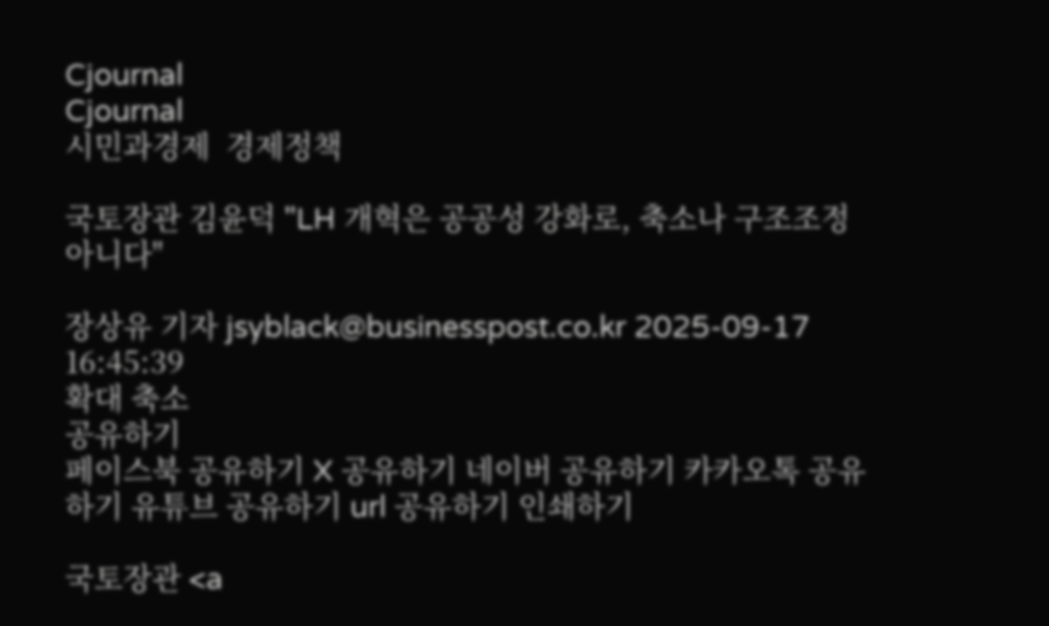Cjournal
Cjournal
시민과경제  경제정책

국토장관 김윤덕 "LH 개혁은 공공성 강화로, 축소나 구조조정 아니다"

장상유 기자 jsyblack@businesspost.co.kr 2025-09-17 16:45:39
확대 축소
공유하기
페이스북 공유하기 X 공유하기 네이버 공유하기 카카오톡 공유하기 유튜브 공유하기 url 공유하기 인쇄하기

국토장관 <a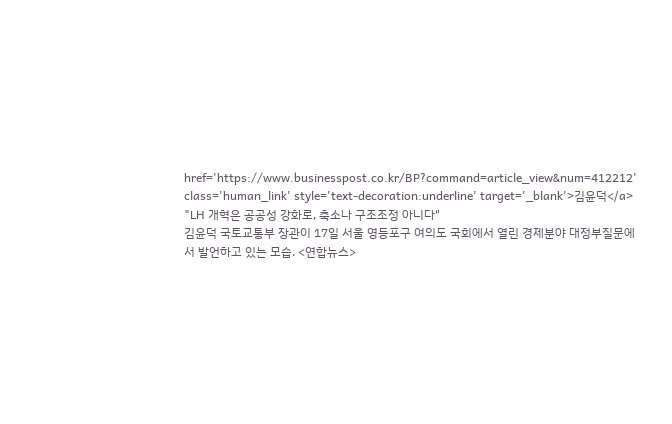href='https://www.businesspost.co.kr/BP?command=article_view&num=412212' class='human_link' style='text-decoration:underline' target='_blank'>김윤덕</a> "LH 개혁은 공공성 강화로, 축소나 구조조정 아니다"
김윤덕 국토교통부 장관이 17일 서울 영등포구 여의도 국회에서 열린 경제분야 대정부질문에서 발언하고 있는 모습. <연합뉴스>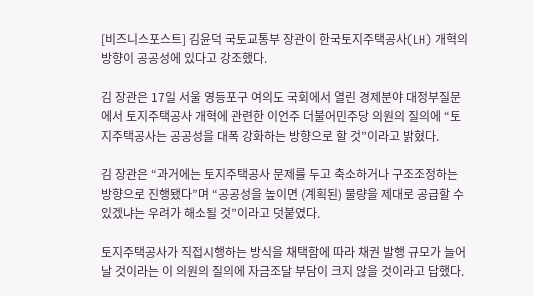[비즈니스포스트] 김윤덕 국토교통부 장관이 한국토지주택공사(LH) 개혁의 방향이 공공성에 있다고 강조했다.

김 장관은 17일 서울 영등포구 여의도 국회에서 열린 경제분야 대정부질문에서 토지주택공사 개혁에 관련한 이언주 더불어민주당 의원의 질의에 “토지주택공사는 공공성을 대폭 강화하는 방향으로 할 것”이라고 밝혔다.

김 장관은 “과거에는 토지주택공사 문제를 두고 축소하거나 구조조정하는 방향으로 진행됐다”며 “공공성을 높이면 (계획된) 물량을 제대로 공급할 수 있겠냐는 우려가 해소될 것”이라고 덧붙였다.

토지주택공사가 직접시행하는 방식을 채택함에 따라 채권 발행 규모가 늘어날 것이라는 이 의원의 질의에 자금조달 부담이 크지 않을 것이라고 답했다.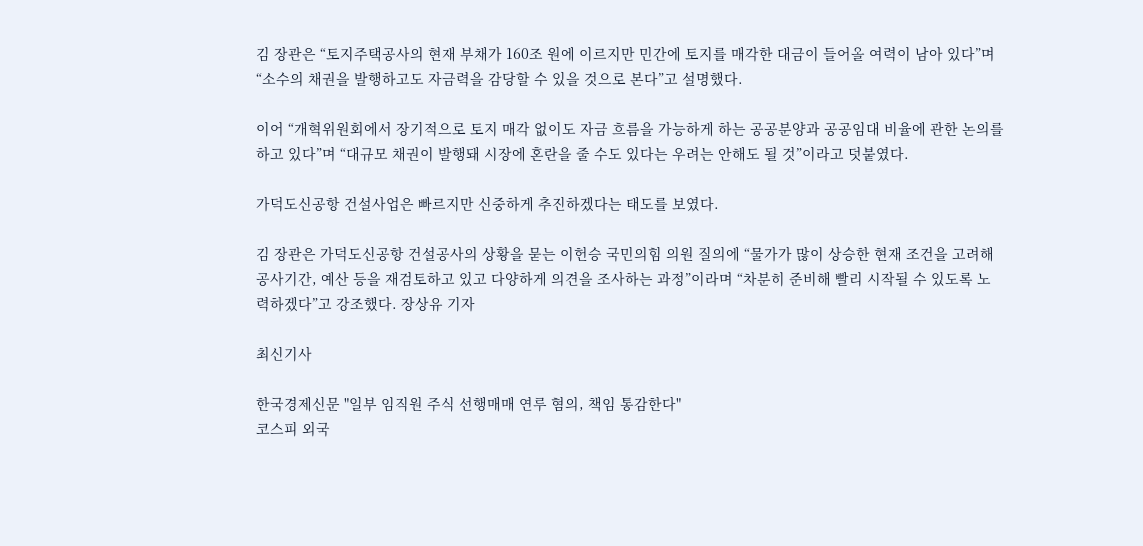김 장관은 “토지주택공사의 현재 부채가 160조 원에 이르지만 민간에 토지를 매각한 대금이 들어올 여력이 남아 있다”며 “소수의 채권을 발행하고도 자금력을 감당할 수 있을 것으로 본다”고 설명했다.

이어 “개혁위원회에서 장기적으로 토지 매각 없이도 자금 흐름을 가능하게 하는 공공분양과 공공임대 비율에 관한 논의를 하고 있다”며 “대규모 채권이 발행돼 시장에 혼란을 줄 수도 있다는 우려는 안해도 될 것”이라고 덧붙였다.

가덕도신공항 건설사업은 빠르지만 신중하게 추진하겠다는 태도를 보였다.

김 장관은 가덕도신공항 건설공사의 상황을 묻는 이헌승 국민의힘 의원 질의에 “물가가 많이 상승한 현재 조건을 고려해 공사기간, 예산 등을 재검토하고 있고 다양하게 의견을 조사하는 과정”이라며 “차분히 준비해 빨리 시작될 수 있도록 노력하겠다”고 강조했다. 장상유 기자

최신기사

한국경제신문 "일부 임직원 주식 선행매매 연루 혐의, 책임 통감한다"
코스피 외국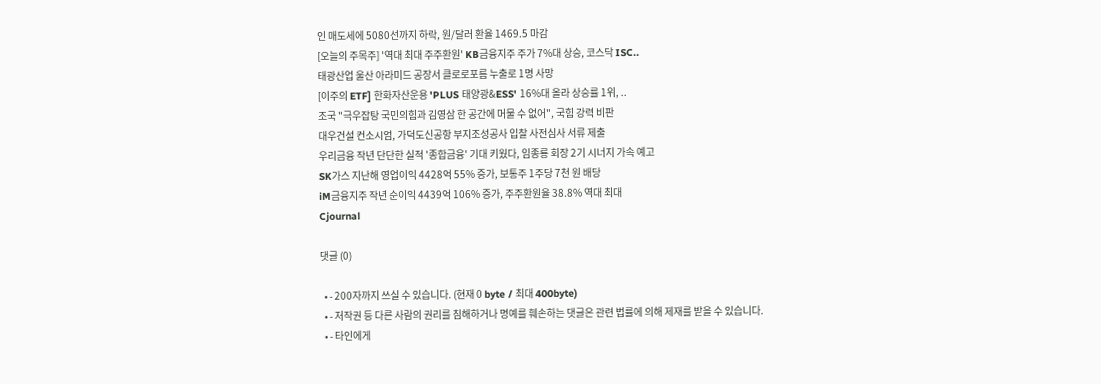인 매도세에 5080선까지 하락, 원/달러 환율 1469.5 마감
[오늘의 주목주] '역대 최대 주주환원' KB금융지주 주가 7%대 상승, 코스닥 ISC..
태광산업 울산 아라미드 공장서 클로로포름 누출로 1명 사망
[이주의 ETF] 한화자산운용 'PLUS 태양광&ESS' 16%대 올라 상승률 1위, ..
조국 "극우잡탕 국민의힘과 김영삼 한 공간에 머물 수 없어", 국힘 강력 비판
대우건설 컨소시엄, 가덕도신공항 부지조성공사 입찰 사전심사 서류 제출
우리금융 작년 단단한 실적 '종합금융' 기대 키웠다, 임종룡 회장 2기 시너지 가속 예고
SK가스 지난해 영업이익 4428억 55% 증가, 보통주 1주당 7천 원 배당
iM금융지주 작년 순이익 4439억 106% 증가, 주주환원율 38.8% 역대 최대
Cjournal

댓글 (0)

  • - 200자까지 쓰실 수 있습니다. (현재 0 byte / 최대 400byte)
  • - 저작권 등 다른 사람의 권리를 침해하거나 명예를 훼손하는 댓글은 관련 법률에 의해 제재를 받을 수 있습니다.
  • - 타인에게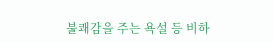불쾌감을 주는 욕설 등 비하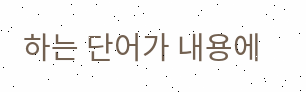하는 단어가 내용에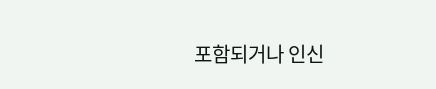포함되거나 인신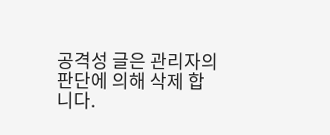공격성 글은 관리자의 판단에 의해 삭제 합니다.